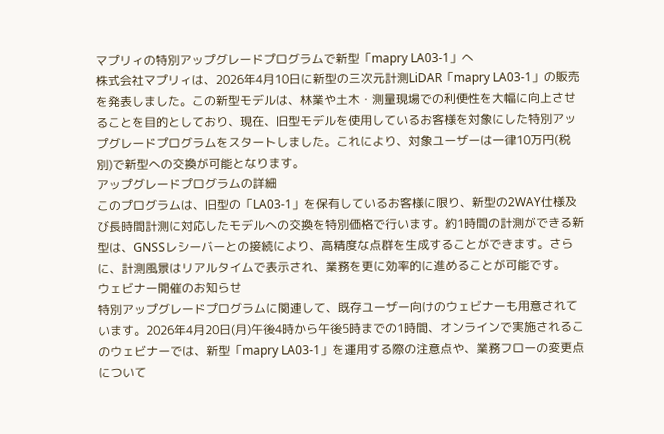マプリィの特別アップグレードプログラムで新型「mapry LA03-1」へ
株式会社マプリィは、2026年4月10日に新型の三次元計測LiDAR「mapry LA03-1」の販売を発表しました。この新型モデルは、林業や土木・測量現場での利便性を大幅に向上させることを目的としており、現在、旧型モデルを使用しているお客様を対象にした特別アップグレードプログラムをスタートしました。これにより、対象ユーザーは一律10万円(税別)で新型への交換が可能となります。
アップグレードプログラムの詳細
このプログラムは、旧型の「LA03-1」を保有しているお客様に限り、新型の2WAY仕様及び長時間計測に対応したモデルへの交換を特別価格で行います。約1時間の計測ができる新型は、GNSSレシーバーとの接続により、高精度な点群を生成することができます。さらに、計測風景はリアルタイムで表示され、業務を更に効率的に進めることが可能です。
ウェビナー開催のお知らせ
特別アップグレードプログラムに関連して、既存ユーザー向けのウェビナーも用意されています。2026年4月20日(月)午後4時から午後5時までの1時間、オンラインで実施されるこのウェビナーでは、新型「mapry LA03-1」を運用する際の注意点や、業務フローの変更点について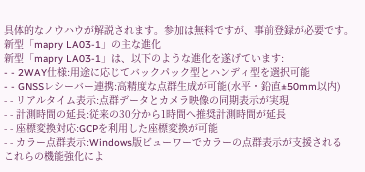具体的なノウハウが解説されます。参加は無料ですが、事前登録が必要です。
新型「mapry LA03-1」の主な進化
新型「mapry LA03-1」は、以下のような進化を遂げています:
- - 2WAY仕様:用途に応じてバックパック型とハンディ型を選択可能
- - GNSSレシーバー連携:高精度な点群生成が可能(水平・鉛直±50mm以内)
- - リアルタイム表示:点群データとカメラ映像の同期表示が実現
- - 計測時間の延長:従来の30分から1時間へ推奨計測時間が延長
- - 座標変換対応:GCPを利用した座標変換が可能
- - カラー点群表示:Windows版ビューワーでカラーの点群表示が支援される
これらの機能強化によ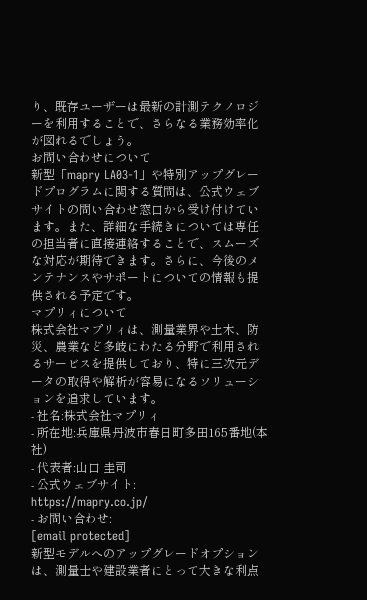り、既存ユーザーは最新の計測テクノロジーを利用することで、さらなる業務効率化が図れるでしょう。
お問い合わせについて
新型「mapry LA03-1」や特別アップグレードプログラムに関する質問は、公式ウェブサイトの問い合わせ窓口から受け付けています。また、詳細な手続きについては専任の担当者に直接連絡することで、スムーズな対応が期待できます。さらに、今後のメンテナンスやサポートについての情報も提供される予定です。
マプリィについて
株式会社マプリィは、測量業界や土木、防災、農業など多岐にわたる分野で利用されるサービスを提供しており、特に三次元データの取得や解析が容易になるソリューションを追求しています。
- 社名:株式会社マプリィ
- 所在地:兵庫県丹波市春日町多田165番地(本社)
- 代表者:山口 圭司
- 公式ウェブサイト:
https://mapry.co.jp/
- お問い合わせ:
[email protected]
新型モデルへのアップグレードオプションは、測量士や建設業者にとって大きな利点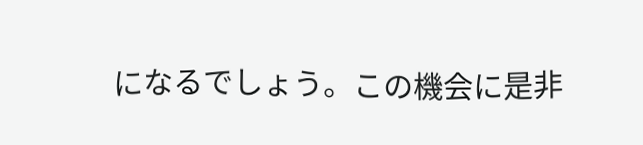になるでしょう。この機会に是非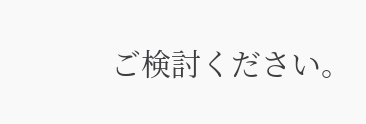ご検討ください。